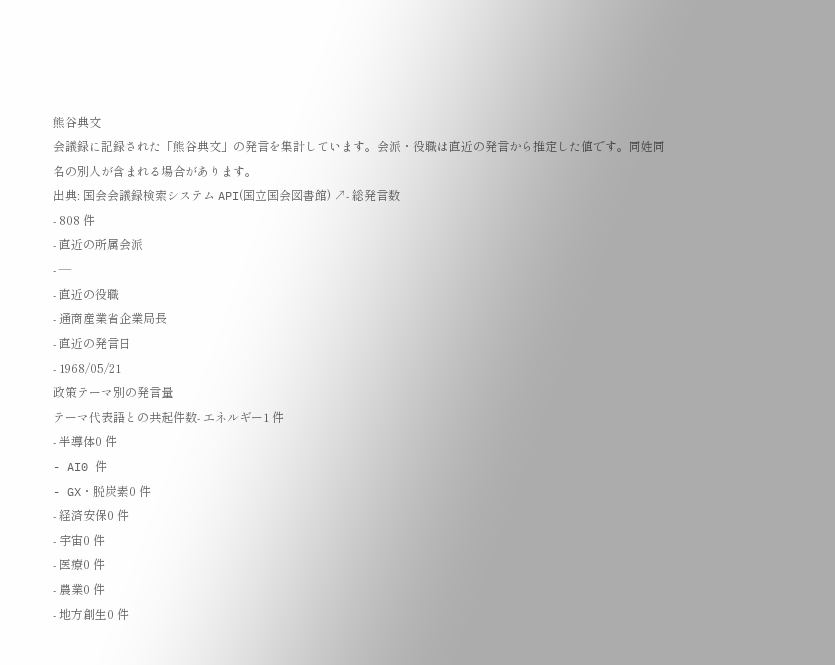熊谷典文
会議録に記録された「熊谷典文」の発言を集計しています。会派・役職は直近の発言から推定した値です。同姓同名の別人が含まれる場合があります。
出典: 国会会議録検索システム API(国立国会図書館) ↗- 総発言数
- 808 件
- 直近の所属会派
- —
- 直近の役職
- 通商産業省企業局長
- 直近の発言日
- 1968/05/21
政策テーマ別の発言量
テーマ代表語との共起件数- エネルギー1 件
- 半導体0 件
- AI0 件
- GX・脱炭素0 件
- 経済安保0 件
- 宇宙0 件
- 医療0 件
- 農業0 件
- 地方創生0 件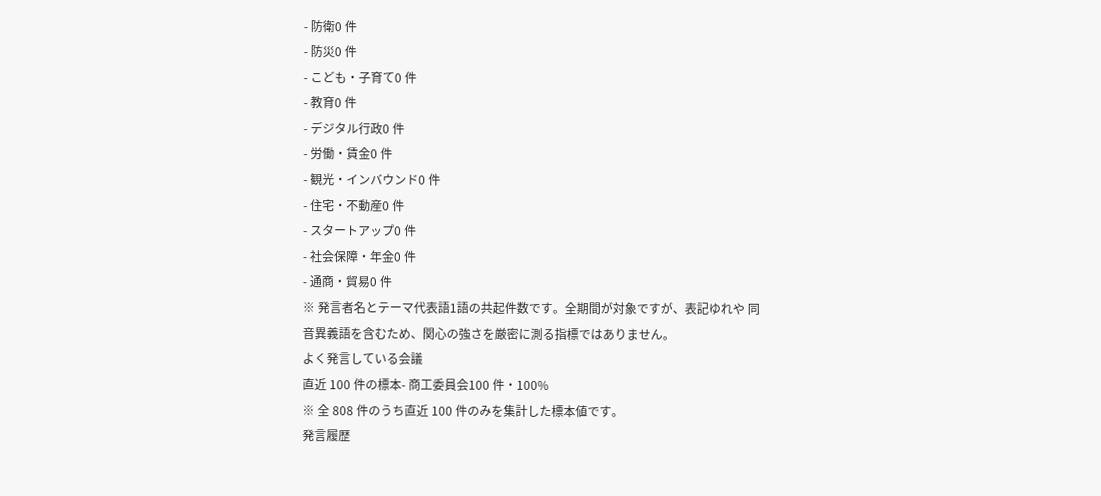- 防衛0 件
- 防災0 件
- こども・子育て0 件
- 教育0 件
- デジタル行政0 件
- 労働・賃金0 件
- 観光・インバウンド0 件
- 住宅・不動産0 件
- スタートアップ0 件
- 社会保障・年金0 件
- 通商・貿易0 件
※ 発言者名とテーマ代表語1語の共起件数です。全期間が対象ですが、表記ゆれや 同音異義語を含むため、関心の強さを厳密に測る指標ではありません。
よく発言している会議
直近 100 件の標本- 商工委員会100 件・100%
※ 全 808 件のうち直近 100 件のみを集計した標本値です。
発言履歴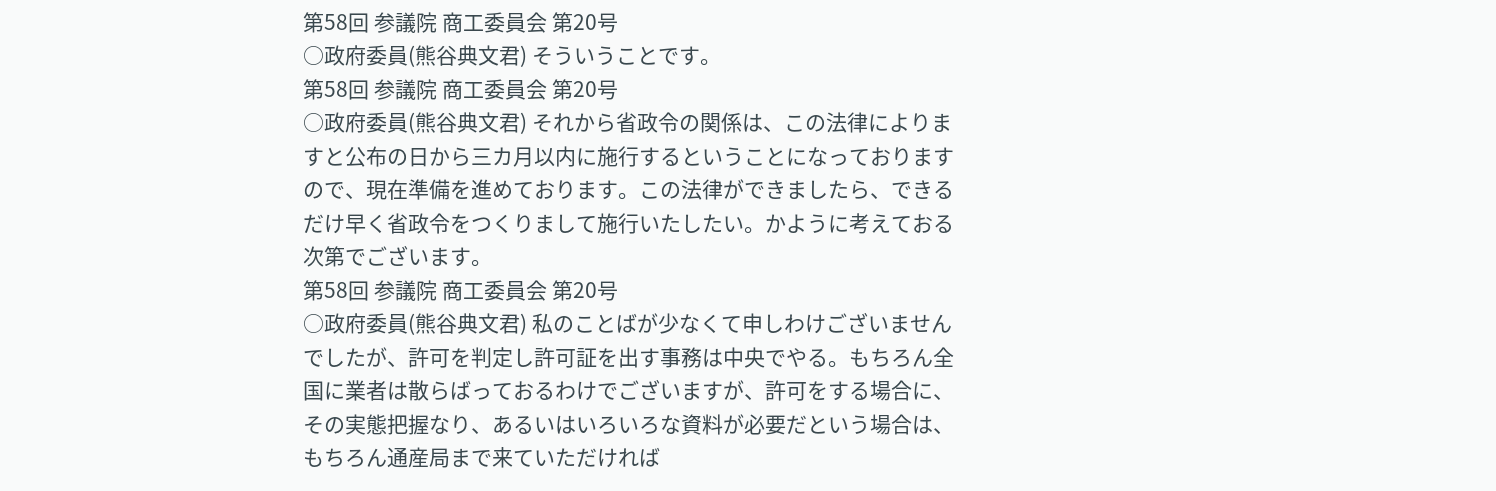第58回 参議院 商工委員会 第20号
○政府委員(熊谷典文君) そういうことです。
第58回 参議院 商工委員会 第20号
○政府委員(熊谷典文君) それから省政令の関係は、この法律によりますと公布の日から三カ月以内に施行するということになっておりますので、現在準備を進めております。この法律ができましたら、できるだけ早く省政令をつくりまして施行いたしたい。かように考えておる次第でございます。
第58回 参議院 商工委員会 第20号
○政府委員(熊谷典文君) 私のことばが少なくて申しわけございませんでしたが、許可を判定し許可証を出す事務は中央でやる。もちろん全国に業者は散らばっておるわけでございますが、許可をする場合に、その実態把握なり、あるいはいろいろな資料が必要だという場合は、もちろん通産局まで来ていただければ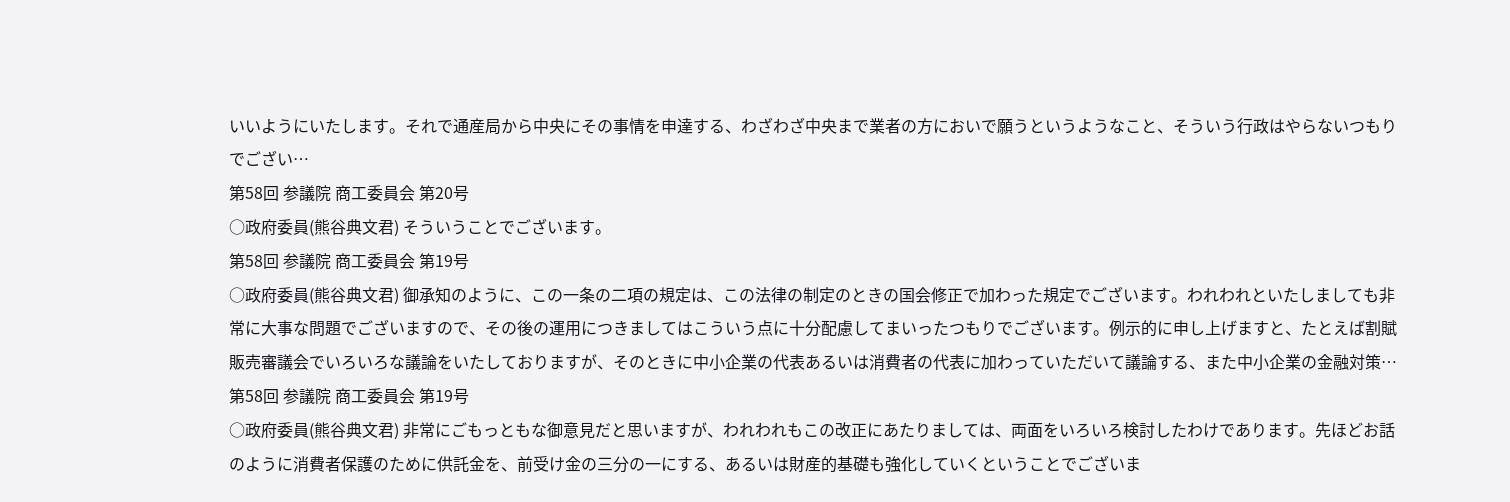いいようにいたします。それで通産局から中央にその事情を申達する、わざわざ中央まで業者の方においで願うというようなこと、そういう行政はやらないつもりでござい…
第58回 参議院 商工委員会 第20号
○政府委員(熊谷典文君) そういうことでございます。
第58回 参議院 商工委員会 第19号
○政府委員(熊谷典文君) 御承知のように、この一条の二項の規定は、この法律の制定のときの国会修正で加わった規定でございます。われわれといたしましても非常に大事な問題でございますので、その後の運用につきましてはこういう点に十分配慮してまいったつもりでございます。例示的に申し上げますと、たとえば割賦販売審議会でいろいろな議論をいたしておりますが、そのときに中小企業の代表あるいは消費者の代表に加わっていただいて議論する、また中小企業の金融対策…
第58回 参議院 商工委員会 第19号
○政府委員(熊谷典文君) 非常にごもっともな御意見だと思いますが、われわれもこの改正にあたりましては、両面をいろいろ検討したわけであります。先ほどお話のように消費者保護のために供託金を、前受け金の三分の一にする、あるいは財産的基礎も強化していくということでございま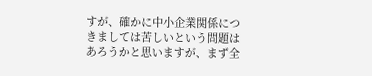すが、確かに中小企業関係につきましては苦しいという問題はあろうかと思いますが、まず全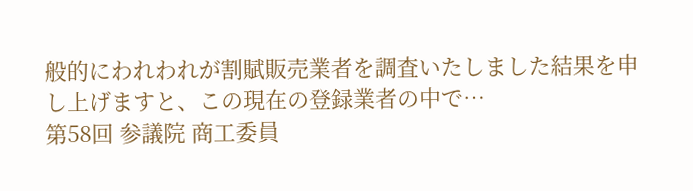般的にわれわれが割賦販売業者を調査いたしました結果を申し上げますと、この現在の登録業者の中で…
第58回 参議院 商工委員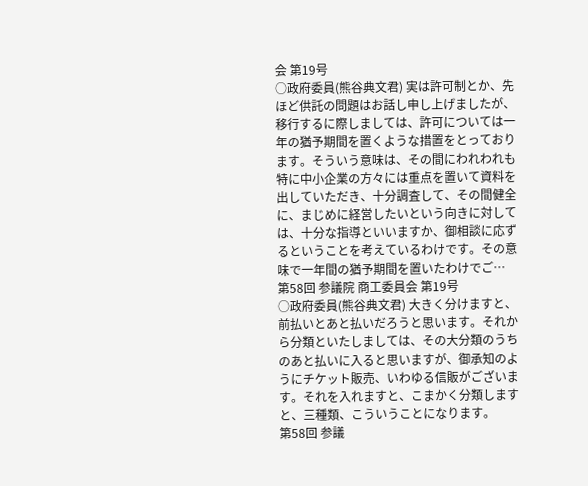会 第19号
○政府委員(熊谷典文君) 実は許可制とか、先ほど供託の問題はお話し申し上げましたが、移行するに際しましては、許可については一年の猶予期間を置くような措置をとっております。そういう意味は、その間にわれわれも特に中小企業の方々には重点を置いて資料を出していただき、十分調査して、その間健全に、まじめに経営したいという向きに対しては、十分な指導といいますか、御相談に応ずるということを考えているわけです。その意味で一年間の猶予期間を置いたわけでご…
第58回 参議院 商工委員会 第19号
○政府委員(熊谷典文君) 大きく分けますと、前払いとあと払いだろうと思います。それから分類といたしましては、その大分類のうちのあと払いに入ると思いますが、御承知のようにチケット販売、いわゆる信販がございます。それを入れますと、こまかく分類しますと、三種類、こういうことになります。
第58回 参議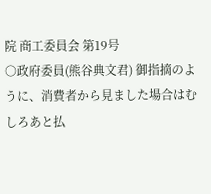院 商工委員会 第19号
○政府委員(熊谷典文君) 御指摘のように、消費者から見ました場合はむしろあと払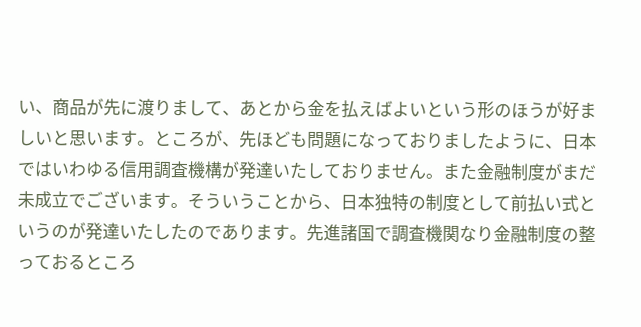い、商品が先に渡りまして、あとから金を払えばよいという形のほうが好ましいと思います。ところが、先ほども問題になっておりましたように、日本ではいわゆる信用調査機構が発達いたしておりません。また金融制度がまだ未成立でございます。そういうことから、日本独特の制度として前払い式というのが発達いたしたのであります。先進諸国で調査機関なり金融制度の整っておるところ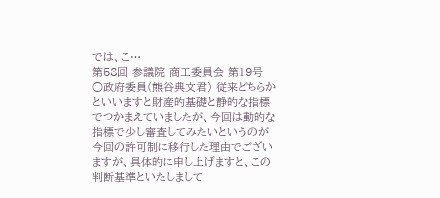では、こ…
第58回 参議院 商工委員会 第19号
○政府委員(熊谷典文君) 従来どちらかといいますと財産的基礎と静的な指標でつかまえていましたが、今回は動的な指標で少し審査してみたいというのが今回の許可制に移行した理由でございますが、具体的に申し上げますと、この判断基準といたしまして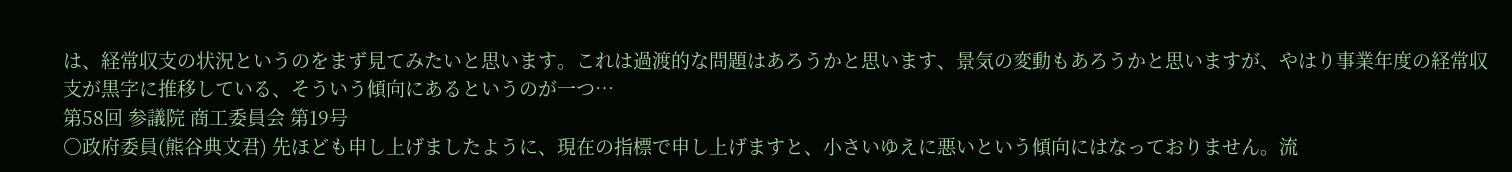は、経常収支の状況というのをまず見てみたいと思います。これは過渡的な問題はあろうかと思います、景気の変動もあろうかと思いますが、やはり事業年度の経常収支が黒字に推移している、そういう傾向にあるというのが一つ…
第58回 参議院 商工委員会 第19号
○政府委員(熊谷典文君) 先ほども申し上げましたように、現在の指標で申し上げますと、小さいゆえに悪いという傾向にはなっておりません。流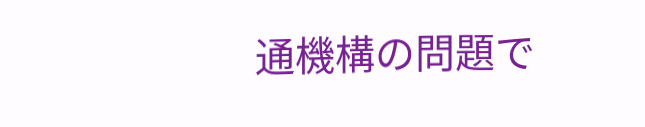通機構の問題で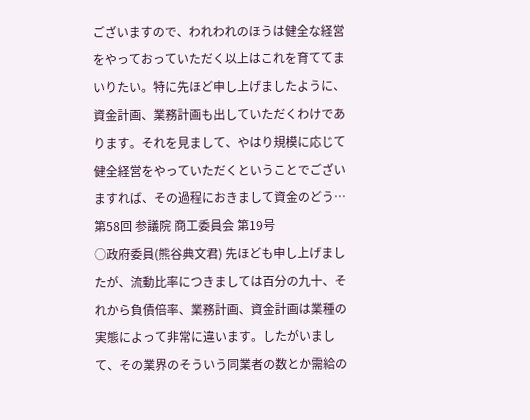ございますので、われわれのほうは健全な経営をやっておっていただく以上はこれを育ててまいりたい。特に先ほど申し上げましたように、資金計画、業務計画も出していただくわけであります。それを見まして、やはり規模に応じて健全経営をやっていただくということでございますれば、その過程におきまして資金のどう…
第58回 参議院 商工委員会 第19号
○政府委員(熊谷典文君) 先ほども申し上げましたが、流動比率につきましては百分の九十、それから負債倍率、業務計画、資金計画は業種の実態によって非常に違います。したがいまして、その業界のそういう同業者の数とか需給の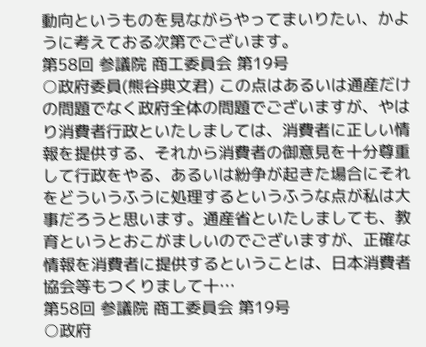動向というものを見ながらやってまいりたい、かように考えておる次第でございます。
第58回 参議院 商工委員会 第19号
○政府委員(熊谷典文君) この点はあるいは通産だけの問題でなく政府全体の問題でございますが、やはり消費者行政といたしましては、消費者に正しい情報を提供する、それから消費者の御意見を十分尊重して行政をやる、あるいは紛争が起きた場合にそれをどういうふうに処理するというふうな点が私は大事だろうと思います。通産省といたしましても、教育というとおこがましいのでございますが、正確な情報を消費者に提供するということは、日本消費者協会等もつくりまして十…
第58回 参議院 商工委員会 第19号
○政府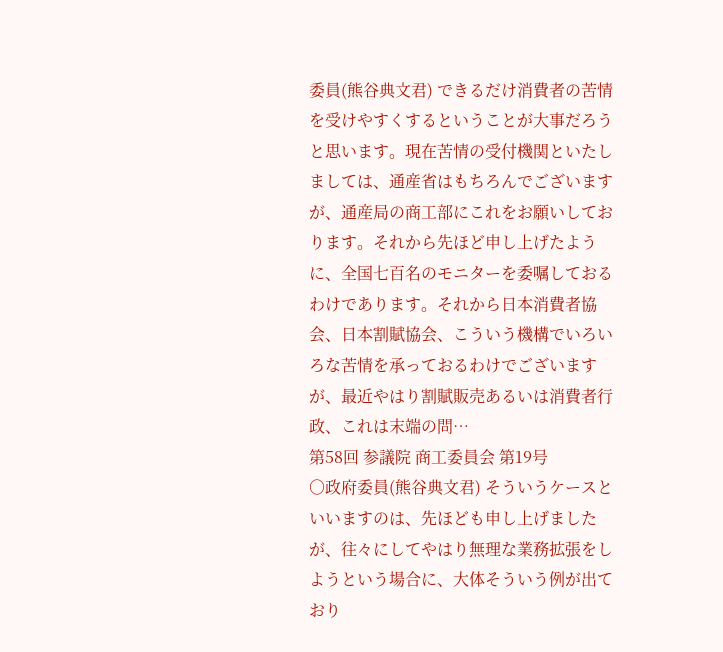委員(熊谷典文君) できるだけ消費者の苦情を受けやすくするということが大事だろうと思います。現在苦情の受付機関といたしましては、通産省はもちろんでございますが、通産局の商工部にこれをお願いしております。それから先ほど申し上げたように、全国七百名のモニターを委嘱しておるわけであります。それから日本消費者協会、日本割賦協会、こういう機構でいろいろな苦情を承っておるわけでございますが、最近やはり割賦販売あるいは消費者行政、これは末端の問…
第58回 参議院 商工委員会 第19号
○政府委員(熊谷典文君) そういうケースといいますのは、先ほども申し上げましたが、往々にしてやはり無理な業務拡張をしようという場合に、大体そういう例が出ており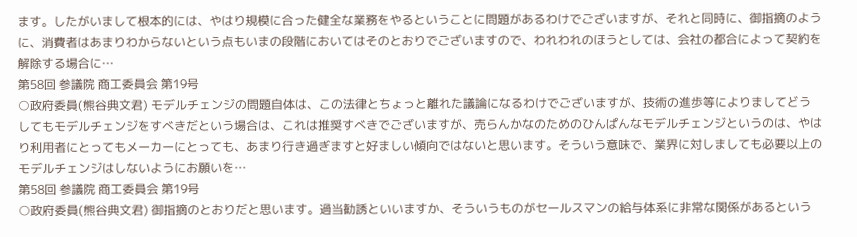ます。したがいまして根本的には、やはり規模に合った健全な業務をやるということに問題があるわけでございますが、それと同時に、御指摘のように、消費者はあまりわからないという点もいまの段階においてはそのとおりでございますので、われわれのほうとしては、会社の都合によって契約を解除する場合に…
第58回 参議院 商工委員会 第19号
○政府委員(熊谷典文君) モデルチェンジの問題自体は、この法律とちょっと離れた議論になるわけでございますが、技術の進歩等によりましてどうしてもモデルチェンジをすべきだという場合は、これは推奨すべきでございますが、売らんかなのためのひんぱんなモデルチェンジというのは、やはり利用者にとってもメーカーにとっても、あまり行き過ぎますと好ましい傾向ではないと思います。そういう意味で、業界に対しましても必要以上のモデルチェンジはしないようにお願いを…
第58回 参議院 商工委員会 第19号
○政府委員(熊谷典文君) 御指摘のとおりだと思います。過当勧誘といいますか、そういうものがセールスマンの給与体系に非常な関係があるという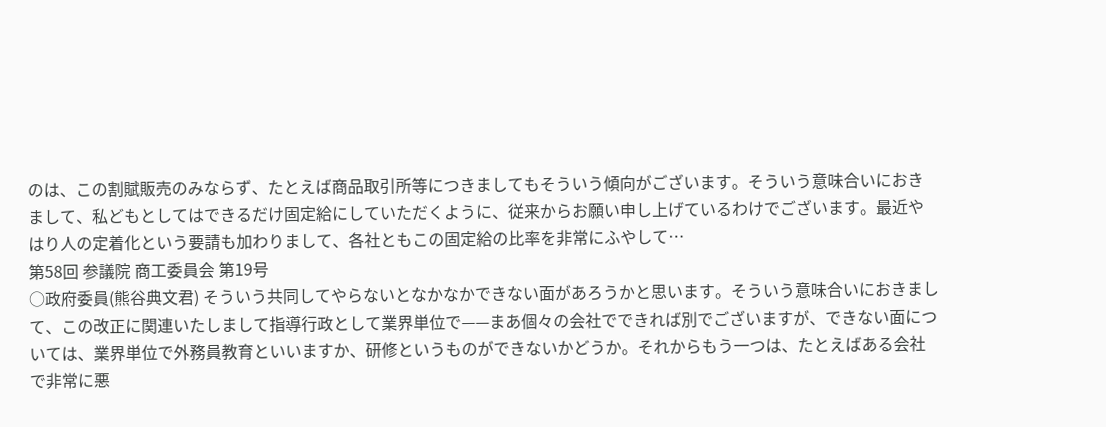のは、この割賦販売のみならず、たとえば商品取引所等につきましてもそういう傾向がございます。そういう意味合いにおきまして、私どもとしてはできるだけ固定給にしていただくように、従来からお願い申し上げているわけでございます。最近やはり人の定着化という要請も加わりまして、各社ともこの固定給の比率を非常にふやして…
第58回 参議院 商工委員会 第19号
○政府委員(熊谷典文君) そういう共同してやらないとなかなかできない面があろうかと思います。そういう意味合いにおきまして、この改正に関連いたしまして指導行政として業界単位で——まあ個々の会社でできれば別でございますが、できない面については、業界単位で外務員教育といいますか、研修というものができないかどうか。それからもう一つは、たとえばある会社で非常に悪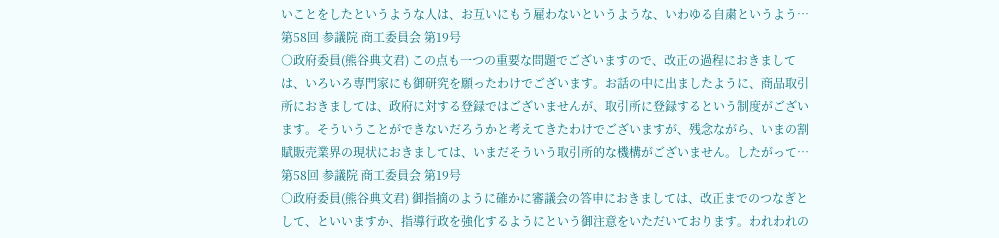いことをしたというような人は、お互いにもう雇わないというような、いわゆる自粛というよう…
第58回 参議院 商工委員会 第19号
○政府委員(熊谷典文君) この点も一つの重要な問題でございますので、改正の過程におきましては、いろいろ専門家にも御研究を願ったわけでございます。お話の中に出ましたように、商品取引所におきましては、政府に対する登録ではございませんが、取引所に登録するという制度がございます。そういうことができないだろうかと考えてきたわけでございますが、残念ながら、いまの割賦販売業界の現状におきましては、いまだそういう取引所的な機構がございません。したがって…
第58回 参議院 商工委員会 第19号
○政府委員(熊谷典文君) 御指摘のように確かに審議会の答申におきましては、改正までのつなぎとして、といいますか、指導行政を強化するようにという御注意をいただいております。われわれの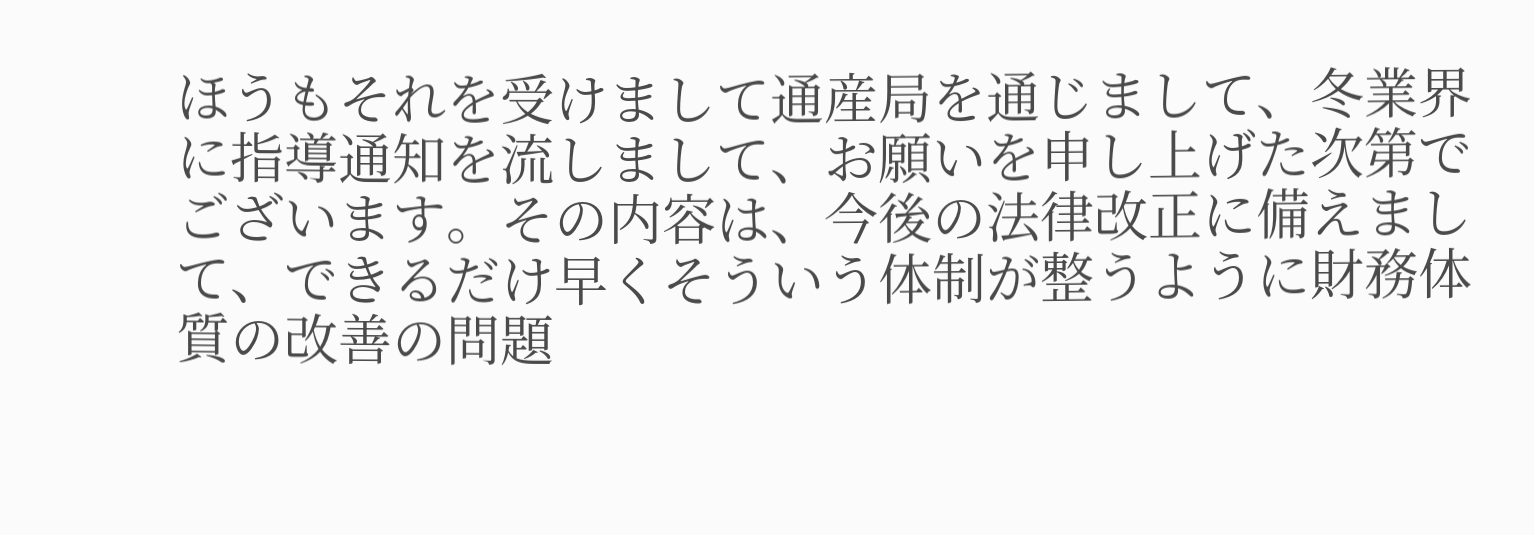ほうもそれを受けまして通産局を通じまして、冬業界に指導通知を流しまして、お願いを申し上げた次第でございます。その内容は、今後の法律改正に備えまして、できるだけ早くそういう体制が整うように財務体質の改善の問題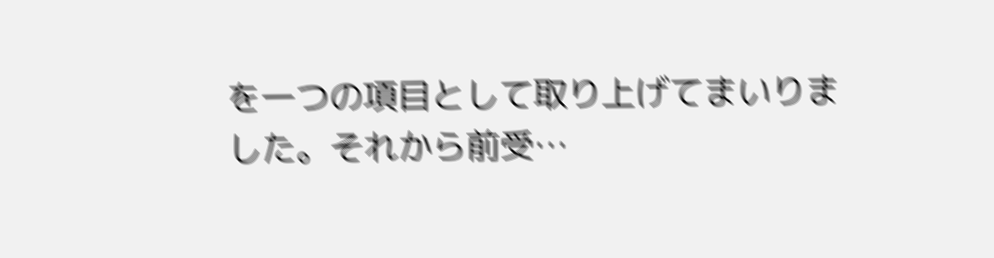を一つの項目として取り上げてまいりました。それから前受…